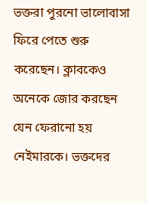ভক্তরা পুরনো ভালোবাসা ফিরে পেতে শুরু করেছেন। ক্লাবকেও অনেকে জোর করছেন যেন ফেরানো হয় নেইমারকে। ভক্তদের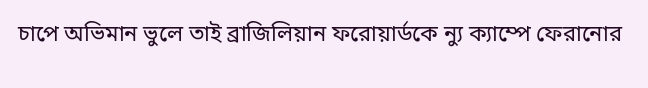চাপে অভিমান ভুলে তাই ব্রাজিলিয়ান ফরোয়ার্ডকে ন্যু ক্যাম্পে ফেরানোর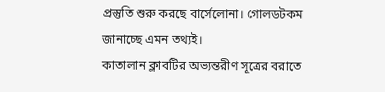প্রস্তুতি শুরু করছে বার্সেলোনা। গোলডটকম জানাচ্ছে এমন তথ্যই।
কাতালান ক্লাবটির অভ্যন্তরীণ সূত্রের বরাতে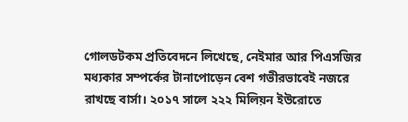গোলডটকম প্রতিবেদনে লিখেছে, নেইমার আর পিএসজির মধ্যকার সম্পর্কের টানাপোড়েন বেশ গভীরভাবেই নজরে রাখছে বার্সা। ২০১৭ সালে ২২২ মিলিয়ন ইউরোতে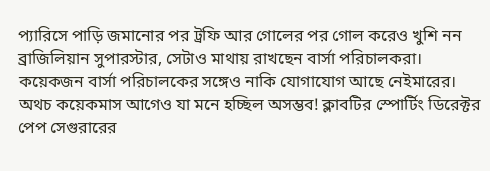প্যারিসে পাড়ি জমানোর পর ট্রফি আর গোলের পর গোল করেও খুশি নন ব্রাজিলিয়ান সুপারস্টার, সেটাও মাথায় রাখছেন বার্সা পরিচালকরা।
কয়েকজন বার্সা পরিচালকের সঙ্গেও নাকি যোগাযোগ আছে নেইমারের। অথচ কয়েকমাস আগেও যা মনে হচ্ছিল অসম্ভব! ক্লাবটির স্পোর্টিং ডিরেক্টর পেপ সেগুরারের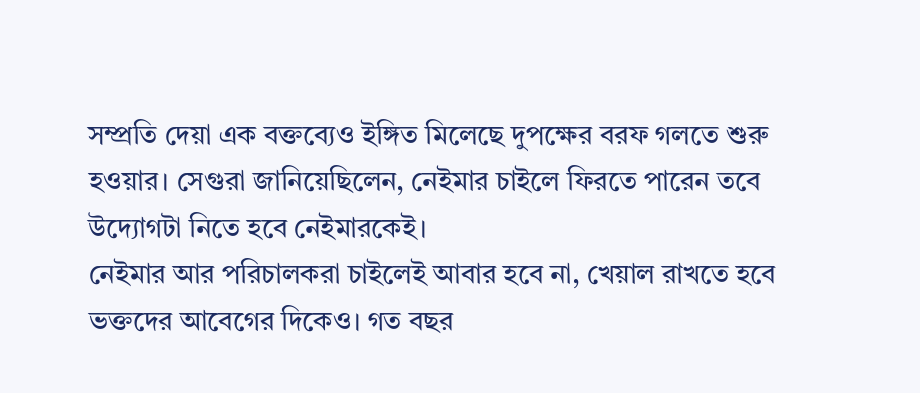সম্প্রতি দেয়া এক বক্তব্যেও ইঙ্গিত মিলেছে দুপক্ষের বরফ গলতে শুরু হওয়ার। সেগুরা জানিয়েছিলেন, নেইমার চাইলে ফিরতে পারেন তবে উদ্যোগটা নিতে হবে নেইমারকেই।
নেইমার আর পরিচালকরা চাইলেই আবার হবে না, খেয়াল রাখতে হবে ভক্তদের আবেগের দিকেও। গত বছর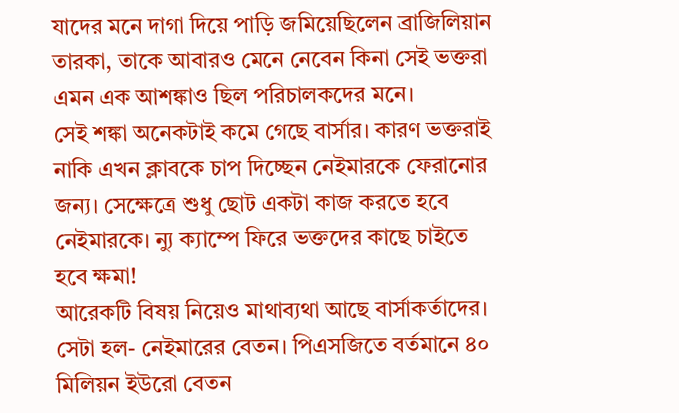যাদের মনে দাগা দিয়ে পাড়ি জমিয়েছিলেন ব্রাজিলিয়ান তারকা, তাকে আবারও মেনে নেবেন কিনা সেই ভক্তরা এমন এক আশঙ্কাও ছিল পরিচালকদের মনে।
সেই শঙ্কা অনেকটাই কমে গেছে বার্সার। কারণ ভক্তরাই নাকি এখন ক্লাবকে চাপ দিচ্ছেন নেইমারকে ফেরানোর জন্য। সেক্ষেত্রে শুধু ছোট একটা কাজ করতে হবে নেইমারকে। ন্যু ক্যাম্পে ফিরে ভক্তদের কাছে চাইতে হবে ক্ষমা!
আরেকটি বিষয় নিয়েও মাথাব্যথা আছে বার্সাকর্তাদের। সেটা হল- নেইমারের বেতন। পিএসজিতে বর্তমানে ৪০ মিলিয়ন ইউরো বেতন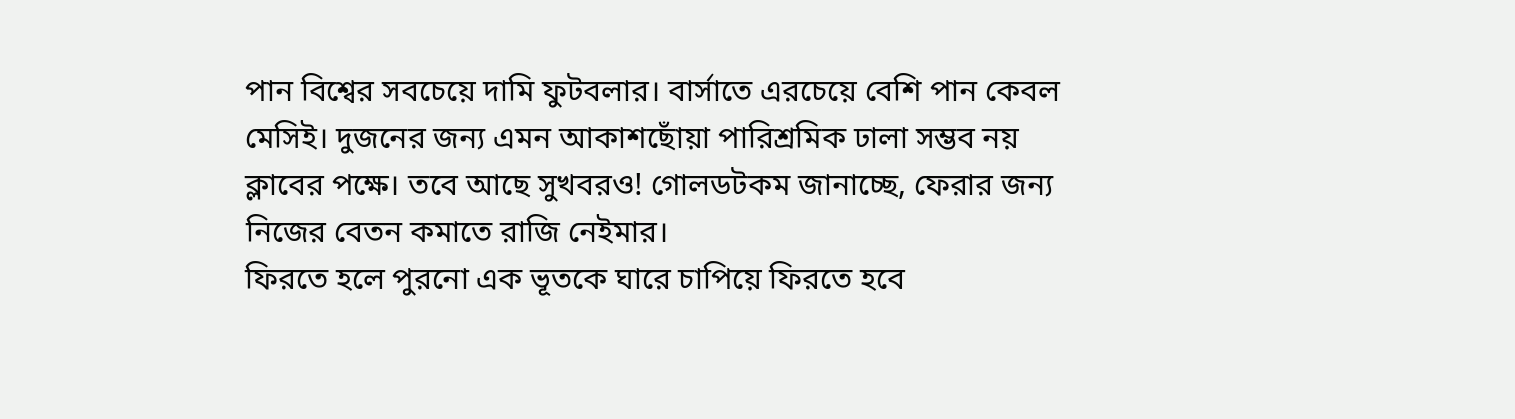পান বিশ্বের সবচেয়ে দামি ফুটবলার। বার্সাতে এরচেয়ে বেশি পান কেবল মেসিই। দুজনের জন্য এমন আকাশছোঁয়া পারিশ্রমিক ঢালা সম্ভব নয় ক্লাবের পক্ষে। তবে আছে সুখবরও! গোলডটকম জানাচ্ছে, ফেরার জন্য নিজের বেতন কমাতে রাজি নেইমার।
ফিরতে হলে পুরনো এক ভূতকে ঘারে চাপিয়ে ফিরতে হবে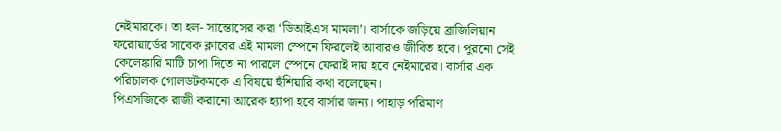নেইমারকে। তা হল- সান্তোসের করা ‘ডিআইএস মামলা’। বার্সাকে জড়িয়ে ব্রাজিলিয়ান ফরোয়ার্ডের সাবেক ক্লাবের এই মামলা স্পেনে ফিরলেই আবারও জীবিত হবে। পুরনো সেই কেলেঙ্কারি মাটি চাপা দিতে না পারলে স্পেনে ফেরাই দায় হবে নেইমারের। বার্সার এক পরিচালক গোলডটকমকে এ বিষয়ে হুঁশিয়ারি কথা বলেছেন।
পিএসজিকে রাজী করানো আরেক হ্যাপা হবে বার্সার জন্য। পাহাড় পরিমাণ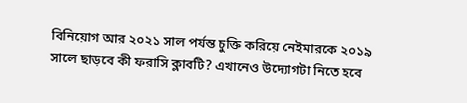বিনিয়োগ আর ২০২১ সাল পর্যন্ত চুক্তি করিয়ে নেইমারকে ২০১৯ সালে ছাড়বে কী ফরাসি ক্লাবটি? এখানেও উদ্যোগটা নিতে হবে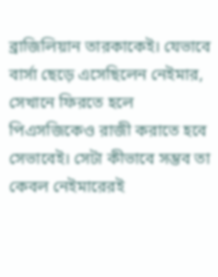ব্রাজিলিয়ান তারকাকেই। যেভাবে বার্সা ছেড়ে এসেছিলেন নেইমার, সেখানে ফিরতে হলে পিএসজিকেও রাজী করাতে হবে সেভাবেই। সেটা কীভাবে সম্ভব তা কেবল নেইমারেরই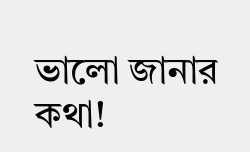ভালো জানার কথা!